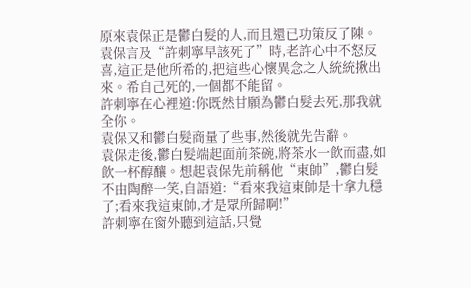原來袁保正是鬱白髮的人,而且還已功策反了陳。袁保言及“許刺寧早該死了”時,老許心中不怒反喜,這正是他所希的,把這些心懷異念之人統統揪出來。希自己死的,一個都不能留。
許刺寧在心裡道:你既然甘願為鬱白髮去死,那我就全你。
袁保又和鬱白髮商量了些事,然後就先告辭。
袁保走後,鬱白髮端起面前茶碗,將茶水一飲而盡,如飲一杯醇釀。想起袁保先前稱他“東帥”,鬱白髮不由陶醉一笑,自語道:“看來我這東帥是十拿九穩了;看來我這東帥,才是眾所歸啊!”
許刺寧在窗外聽到這話,只覺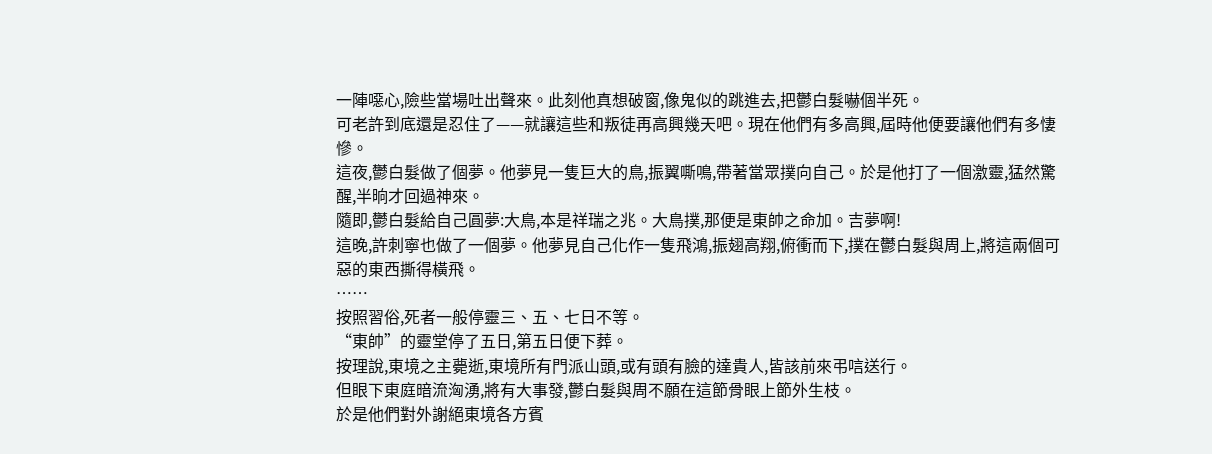一陣噁心,險些當場吐出聲來。此刻他真想破窗,像鬼似的跳進去,把鬱白髮嚇個半死。
可老許到底還是忍住了——就讓這些和叛徒再高興幾天吧。現在他們有多高興,屆時他便要讓他們有多悽慘。
這夜,鬱白髮做了個夢。他夢見一隻巨大的鳥,振翼嘶鳴,帶著當眾撲向自己。於是他打了一個激靈,猛然驚醒,半晌才回過神來。
隨即,鬱白髮給自己圓夢:大鳥,本是祥瑞之兆。大鳥撲,那便是東帥之命加。吉夢啊!
這晚,許刺寧也做了一個夢。他夢見自己化作一隻飛鴻,振翅高翔,俯衝而下,撲在鬱白髮與周上,將這兩個可惡的東西撕得橫飛。
……
按照習俗,死者一般停靈三、五、七日不等。
“東帥”的靈堂停了五日,第五日便下葬。
按理說,東境之主薨逝,東境所有門派山頭,或有頭有臉的達貴人,皆該前來弔唁送行。
但眼下東庭暗流洶湧,將有大事發,鬱白髮與周不願在這節骨眼上節外生枝。
於是他們對外謝絕東境各方賓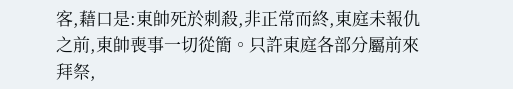客,藉口是:東帥死於刺殺,非正常而終,東庭未報仇之前,東帥喪事一切從簡。只許東庭各部分屬前來拜祭,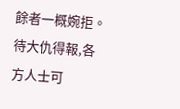餘者一概婉拒。待大仇得報,各方人士可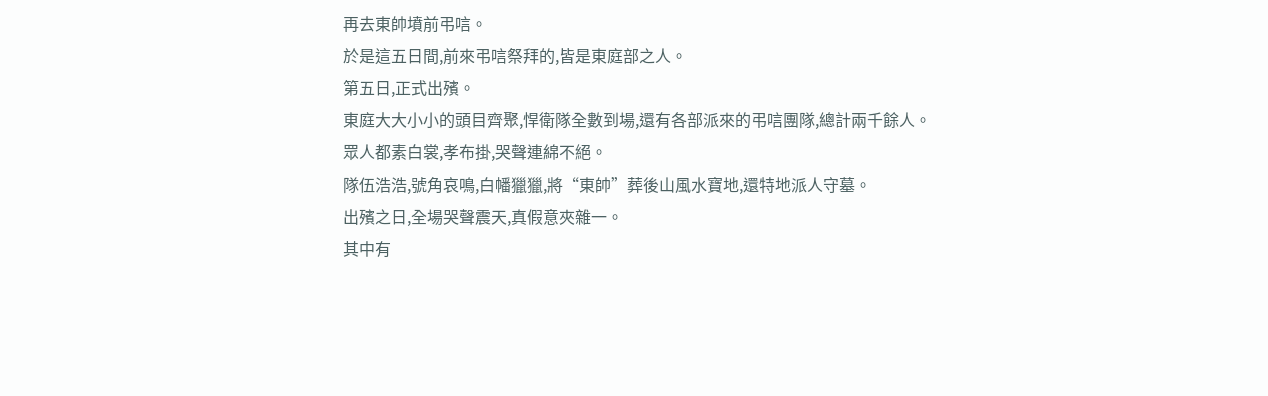再去東帥墳前弔唁。
於是這五日間,前來弔唁祭拜的,皆是東庭部之人。
第五日,正式出殯。
東庭大大小小的頭目齊聚,悍衛隊全數到場,還有各部派來的弔唁團隊,總計兩千餘人。
眾人都素白裳,孝布掛,哭聲連綿不絕。
隊伍浩浩,號角哀鳴,白幡獵獵,將“東帥”葬後山風水寶地,還特地派人守墓。
出殯之日,全場哭聲震天,真假意夾雜一。
其中有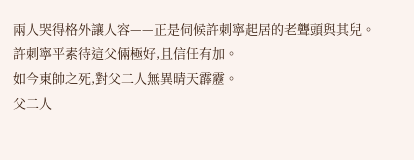兩人哭得格外讓人容——正是伺候許刺寧起居的老聾頭與其兒。
許刺寧平素待這父倆極好,且信任有加。
如今東帥之死,對父二人無異晴天霹靂。
父二人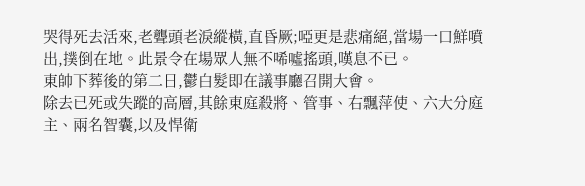哭得死去活來,老聾頭老淚縱橫,直昏厥;啞更是悲痛絕,當場一口鮮噴出,撲倒在地。此景令在場眾人無不唏噓搖頭,嘆息不已。
東帥下葬後的第二日,鬱白髮即在議事廳召開大會。
除去已死或失蹤的高層,其餘東庭殺將、管事、右飄萍使、六大分庭主、兩名智囊,以及悍衛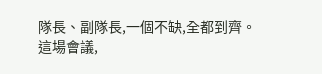隊長、副隊長,一個不缺,全都到齊。
這場會議,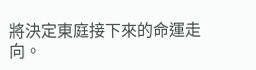將決定東庭接下來的命運走向。